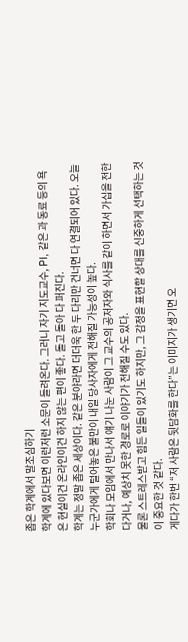좁은 학계에서 말조심하기
학계에 있다보면 이런저런 소문이 들려온다. 그러니 자기 지도교수, PI, 같은 과 동료 등의 욕은 현실이건 온라인이건 하지 않는 편이 좋다. 돌고 돌아 다 퍼진다.
학계는 정말 좁은 세상이다. 같은 분야라면 더더욱 한 두 다리만 건너면 다 연결되어 있다. 오늘 누군가에게 털어놓은 불만이 내일 당사자에게 전해질 가능성이 높다.
학회나 모임에서 만나서 얘기 나눈 사람이 그 교수의 공저자와 식사를 같이 하면서 가십을 전한다거나, 예상치 못한 경로로 이야기가 전해질 수도 있다.
물론 스트레스받고 힘든 일들이 있기도 하지만, 그 감정을 표현할 상대를 신중하게 선택하는 것이 중요한 것 같다.
게다가 한번 “저 사람은 뒷담화를 한다”는 이미지가 생기면 오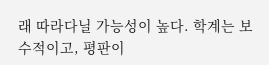래 따라다닐 가능성이 높다. 학계는 보수적이고, 평판이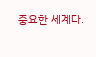중요한 세계다.